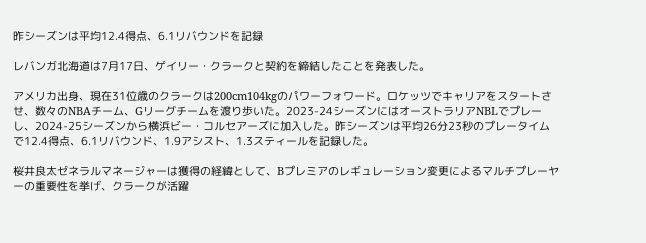昨シーズンは平均12.4得点、6.1リバウンドを記録

レバンガ北海道は7月17日、ゲイリー・クラークと契約を締結したことを発表した。

アメリカ出身、現在31位歳のクラークは200cm104kgのパワーフォワード。ロケッツでキャリアをスタートさせ、数々のNBAチーム、Gリーグチームを渡り歩いた。2023-24シーズンにはオーストラリアNBLでプレーし、2024-25シーズンから横浜ビー・コルセアーズに加入した。昨シーズンは平均26分23秒のプレータイムで12.4得点、6.1リバウンド、1.9アシスト、1.3スティールを記録した。

桜井良太ゼネラルマネージャーは獲得の経緯として、Bプレミアのレギュレーション変更によるマルチプレーヤーの重要性を挙げ、クラークが活躍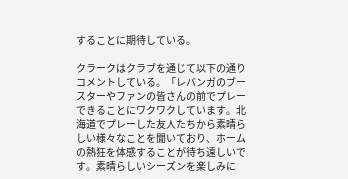することに期待している。

クラークはクラブを通じて以下の通りコメントしている。「レバンガのブースターやファンの皆さんの前でプレーできることにワクワクしています。北海道でプレーした友人たちから素晴らしい様々なことを聞いており、ホームの熱狂を体感することが待ち遠しいです。素晴らしいシーズンを楽しみに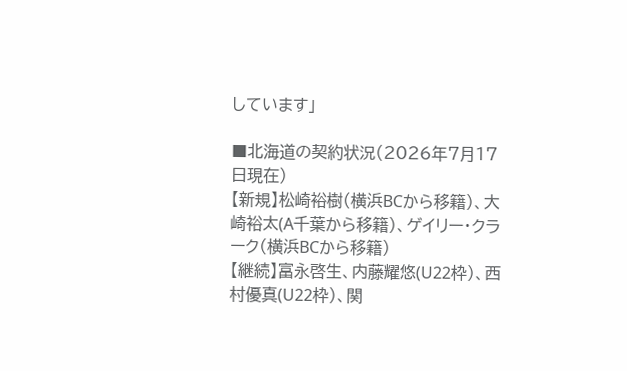しています」

■北海道の契約状況(2026年7月17日現在)
【新規】松崎裕樹(横浜BCから移籍)、大崎裕太(A千葉から移籍)、ゲイリー・クラーク(横浜BCから移籍)
【継続】富永啓生、内藤耀悠(U22枠)、西村優真(U22枠)、関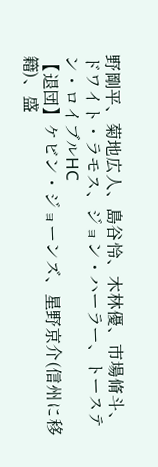野剛平、菊地広人、島谷怜、木林優、市場脩斗、ドワイト・ラモス、ジョン・ハーラー、トーステン・ロイブルHC
【退団】ケビン・ジョーンズ、星野京介(信州に移籍)、盛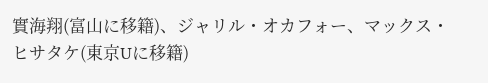實海翔(富山に移籍)、ジャリル・オカフォー、マックス・ヒサタケ(東京Uに移籍)